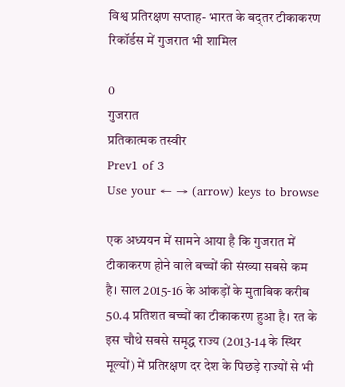विश्व प्रतिरक्षण सप्ताह- भारत के बद्तर टीकाकरण रिकॉर्डस में गुजरात भी शामिल

0
गुजरात
प्रतिकात्मक तस्वीर
Prev1 of 3
Use your ← → (arrow) keys to browse

एक अध्ययन में सामने आया है कि गुजरात में टीकाकरण होने वाले बच्चों की संख्या सबसे कम है। साल 2015-16 के आंकड़ों के मुताबिक करीब 50.4 प्रतिशत बच्चों का टीकाकरण हुआ है। रत के इस चौथे सबसे समृद्ध राज्य (2013-14 के स्थिर मूल्यों) में प्रतिरक्षण दर देश के पिछड़े राज्यों से भी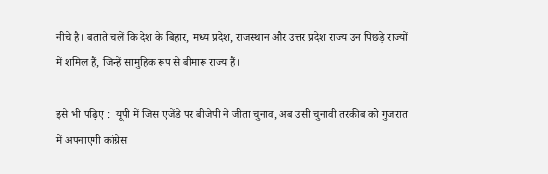नीचे है। बताते चलें कि देश के बिहार, मध्य प्रदेश, राजस्थान और उत्तर प्रदेश राज्य उन पिछड़े राज्यों में शमिल हैं, जिन्हें सामुहिक रूप से बीमारू राज्य हैं।

इसे भी पढ़िए :  यूपी में जिस एजेंडे पर बीजेपी ने जीता चुनाव, अब उसी चुनावी तरकीब को गुजरात में अपनाएगी कांग्रेस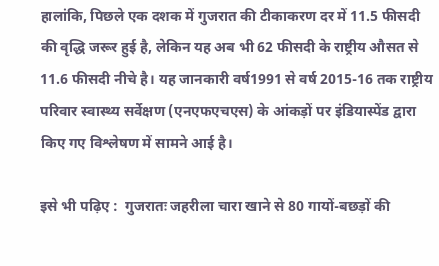हालांकि, पिछले एक दशक में गुजरात की टीकाकरण दर में 11.5 फीसदी की वृद्धि जरूर हुई है, लेकिन यह अब भी 62 फीसदी के राष्ट्रीय औसत से 11.6 फीसदी नीचे है। यह जानकारी वर्ष1991 से वर्ष 2015-16 तक राष्ट्रीय परिवार स्वास्थ्य सर्वेक्षण (एनएफएचएस) के आंकड़ों पर इंडियास्पेंड द्वारा किए गए विश्लेषण में सामने आई है।

इसे भी पढ़िए :  गुजरातः जहरीला चारा खाने से 80 गायों-बछड़ों की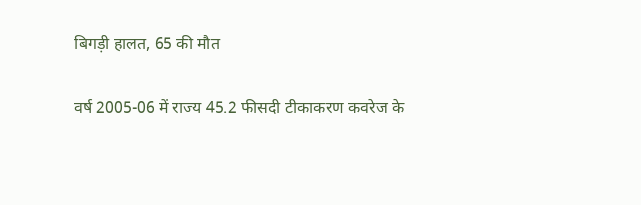बिगड़ी हालत, 65 की मौत

वर्ष 2005-06 में राज्य 45.2 फीसदी टीकाकरण कवरेज के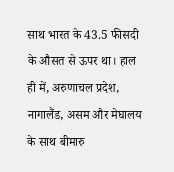साथ भारत के 43.5 फीसदी के औसत से ऊपर था। हाल ही में, अरुणाचल प्रदेश, नागालैंड, असम और मेघालय के साथ बीमारु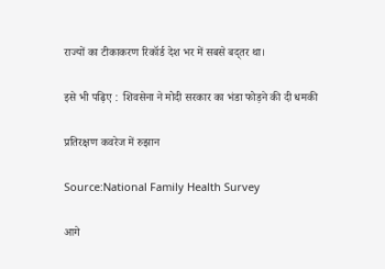राज्यों का टीकाकरण रिकॉर्ड देश भर में सबसे बद्तर था।

इसे भी पढ़िए :  शिवसेना ने मोदी सरकार का भंडा फोड़ने की दी धमकी

प्रतिरक्षण कवरेज में रुझान

Source:National Family Health Survey

आगे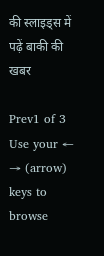की स्लाइड्स में पढ़ें बाकी की खबर

Prev1 of 3
Use your ← → (arrow) keys to browse